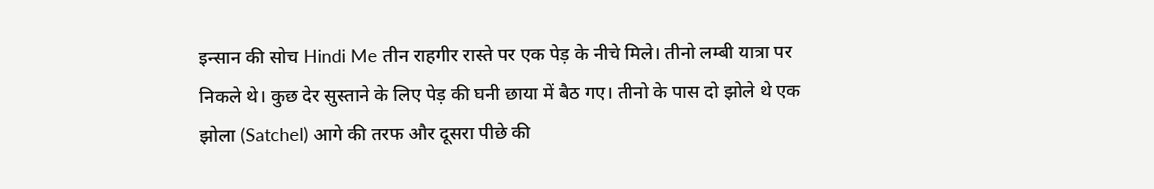इन्सान की सोच Hindi Me तीन राहगीर रास्ते पर एक पेड़ के नीचे मिले। तीनो लम्बी यात्रा पर निकले थे। कुछ देर सुस्ताने के लिए पेड़ की घनी छाया में बैठ गए। तीनो के पास दो झोले थे एक झोला (Satchel) आगे की तरफ और दूसरा पीछे की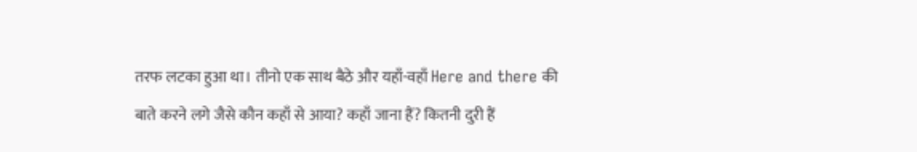तरफ लटका हुआ था। तीनो एक साथ बैठे और यहाँ-वहाँ Here and there की बाते करने लगे जैसे कौन कहाँ से आया? कहाँ जाना हैं? कितनी दुरी हैं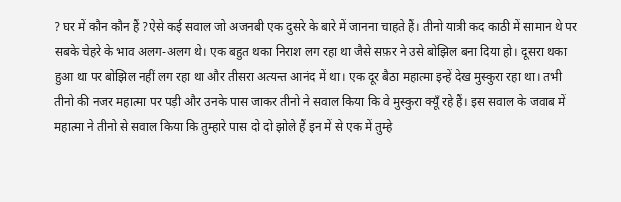? घर में कौन कौन हैं ?ऐसे कई सवाल जो अजनबी एक दुसरे के बारे में जानना चाहते हैं। तीनो यात्री कद काठी में सामान थे पर सबके चेहरे के भाव अलग-अलग थे। एक बहुत थका निराश लग रहा था जैसे सफ़र ने उसे बोझिल बना दिया हो। दूसरा थका हुआ था पर बोझिल नहीं लग रहा था और तीसरा अत्यन्त आनंद में था। एक दूर बैठा महात्मा इन्हें देख मुस्कुरा रहा था। तभी तीनो की नजर महात्मा पर पड़ी और उनके पास जाकर तीनो ने सवाल किया कि वे मुस्कुरा क्यूँ रहे हैं। इस सवाल के जवाब में महात्मा ने तीनो से सवाल किया कि तुम्हारे पास दो दो झोले हैं इन में से एक में तुम्हे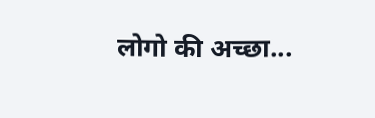लोगो की अच्छा...